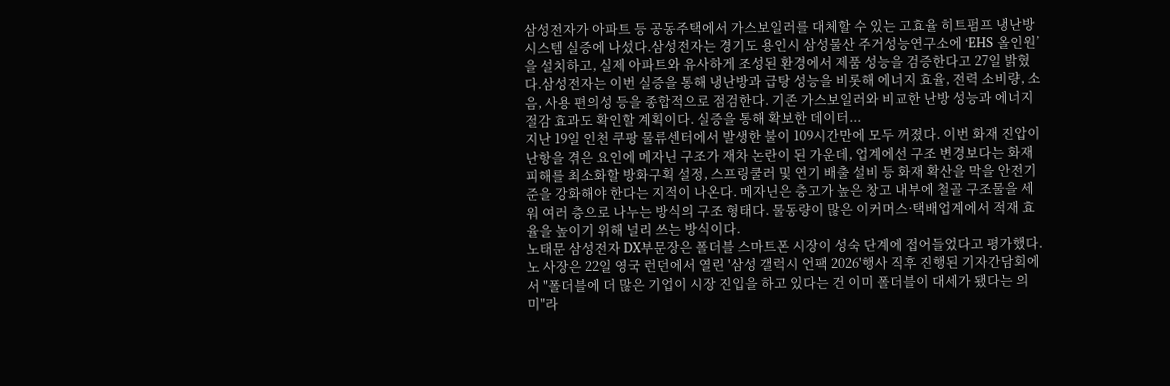삼성전자가 아파트 등 공동주택에서 가스보일러를 대체할 수 있는 고효율 히트펌프 냉난방 시스템 실증에 나섰다.삼성전자는 경기도 용인시 삼성물산 주거성능연구소에 ‘EHS 올인원’을 설치하고, 실제 아파트와 유사하게 조성된 환경에서 제품 성능을 검증한다고 27일 밝혔다.삼성전자는 이번 실증을 통해 냉난방과 급탕 성능을 비롯해 에너지 효율, 전력 소비량, 소음, 사용 편의성 등을 종합적으로 점검한다. 기존 가스보일러와 비교한 난방 성능과 에너지 절감 효과도 확인할 계획이다. 실증을 통해 확보한 데이터...
지난 19일 인천 쿠팡 물류센터에서 발생한 불이 109시간만에 모두 꺼졌다. 이번 화재 진압이 난항을 겪은 요인에 메자닌 구조가 재차 논란이 된 가운데, 업계에선 구조 변경보다는 화재 피해를 최소화할 방화구획 설정, 스프링쿨러 및 연기 배출 설비 등 화재 확산을 막을 안전기준을 강화해야 한다는 지적이 나온다. 메자닌은 층고가 높은 창고 내부에 철골 구조물을 세워 여러 층으로 나누는 방식의 구조 형태다. 물동량이 많은 이커머스·택배업계에서 적재 효율을 높이기 위해 널리 쓰는 방식이다.
노태문 삼성전자 DX부문장은 폴더블 스마트폰 시장이 성숙 단계에 접어들었다고 평가했다.노 사장은 22일 영국 런던에서 열린 '삼성 갤럭시 언팩 2026'행사 직후 진행된 기자간담회에서 "폴더블에 더 많은 기업이 시장 진입을 하고 있다는 건 이미 폴더블이 대세가 됐다는 의미"라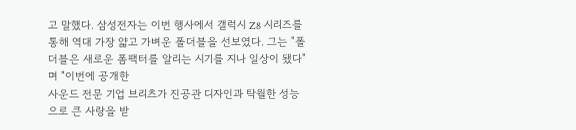고 말했다. 삼성전자는 이번 행사에서 갤럭시 Z8 시리즈를 통해 역대 가장 얇고 가벼운 폴더블을 선보였다. 그는 "폴더블은 새로운 폼팩터를 알리는 시기를 지나 일상이 됐다"며 "이번에 공개한
사운드 전문 기업 브리츠가 진공관 디자인과 탁월한 성능으로 큰 사랑을 받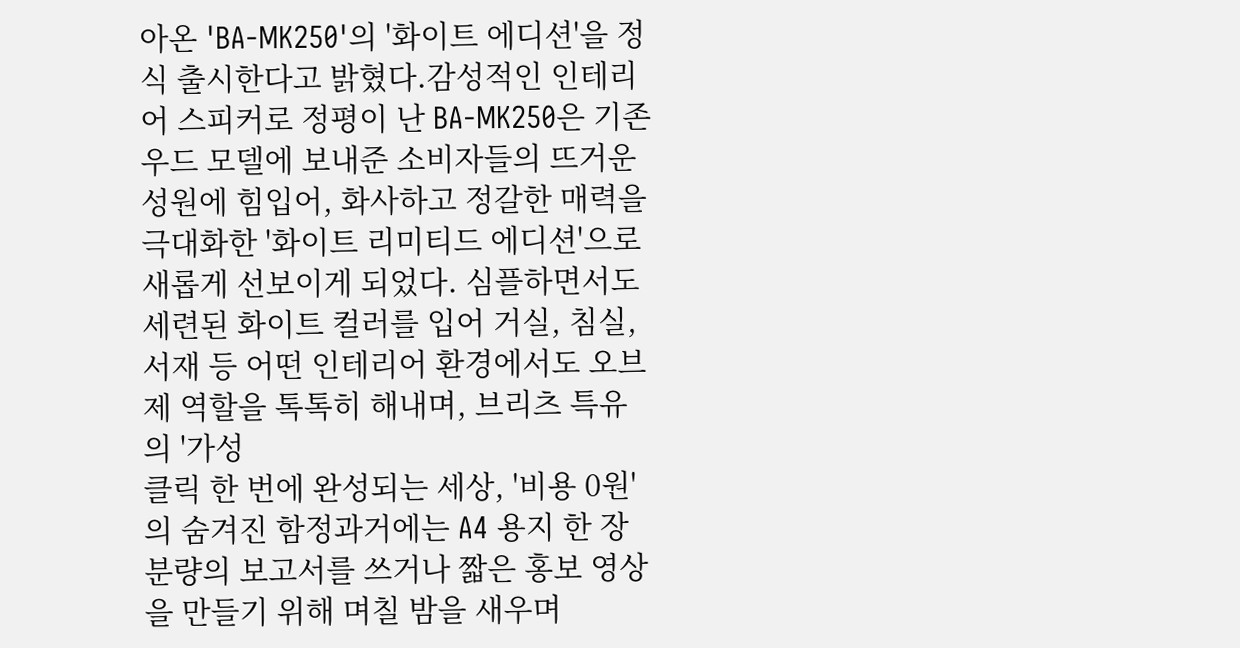아온 'BA-MK250'의 '화이트 에디션'을 정식 출시한다고 밝혔다.감성적인 인테리어 스피커로 정평이 난 BA-MK250은 기존 우드 모델에 보내준 소비자들의 뜨거운 성원에 힘입어, 화사하고 정갈한 매력을 극대화한 '화이트 리미티드 에디션'으로 새롭게 선보이게 되었다. 심플하면서도 세련된 화이트 컬러를 입어 거실, 침실, 서재 등 어떤 인테리어 환경에서도 오브제 역할을 톡톡히 해내며, 브리츠 특유의 '가성
클릭 한 번에 완성되는 세상, '비용 0원'의 숨겨진 함정과거에는 A4 용지 한 장 분량의 보고서를 쓰거나 짧은 홍보 영상을 만들기 위해 며칠 밤을 새우며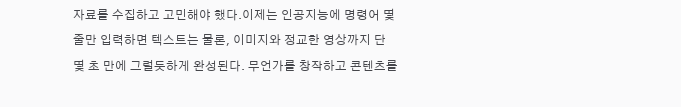자료를 수집하고 고민해야 했다.이제는 인공지능에 명령어 몇 줄만 입력하면 텍스트는 물론, 이미지와 정교한 영상까지 단 몇 초 만에 그럴듯하게 완성된다. 무언가를 창작하고 콘텐츠를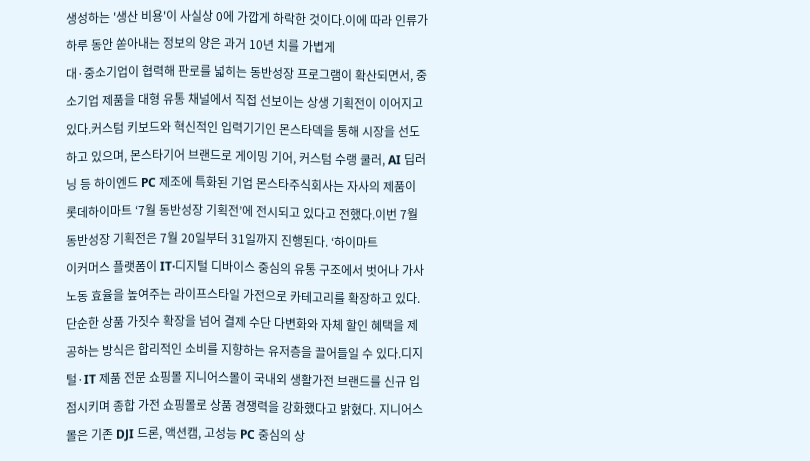생성하는 '생산 비용'이 사실상 0에 가깝게 하락한 것이다.이에 따라 인류가 하루 동안 쏟아내는 정보의 양은 과거 10년 치를 가볍게
대·중소기업이 협력해 판로를 넓히는 동반성장 프로그램이 확산되면서, 중소기업 제품을 대형 유통 채널에서 직접 선보이는 상생 기획전이 이어지고 있다.커스텀 키보드와 혁신적인 입력기기인 몬스타덱을 통해 시장을 선도하고 있으며, 몬스타기어 브랜드로 게이밍 기어, 커스텀 수랭 쿨러, AI 딥러닝 등 하이엔드 PC 제조에 특화된 기업 몬스타주식회사는 자사의 제품이 롯데하이마트 ‘7월 동반성장 기획전’에 전시되고 있다고 전했다.이번 7월 동반성장 기획전은 7월 20일부터 31일까지 진행된다. ‘하이마트
이커머스 플랫폼이 IT·디지털 디바이스 중심의 유통 구조에서 벗어나 가사 노동 효율을 높여주는 라이프스타일 가전으로 카테고리를 확장하고 있다. 단순한 상품 가짓수 확장을 넘어 결제 수단 다변화와 자체 할인 혜택을 제공하는 방식은 합리적인 소비를 지향하는 유저층을 끌어들일 수 있다.디지털·IT 제품 전문 쇼핑몰 지니어스몰이 국내외 생활가전 브랜드를 신규 입점시키며 종합 가전 쇼핑몰로 상품 경쟁력을 강화했다고 밝혔다. 지니어스몰은 기존 DJI 드론, 액션캠, 고성능 PC 중심의 상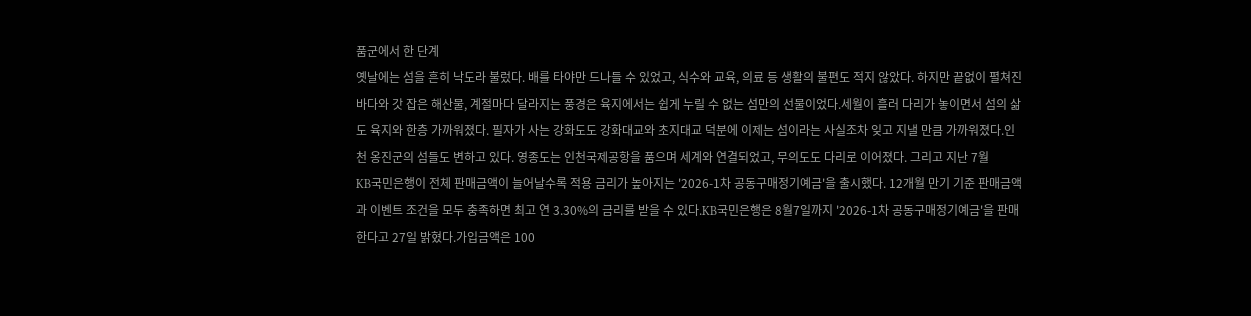품군에서 한 단계
옛날에는 섬을 흔히 낙도라 불렀다. 배를 타야만 드나들 수 있었고, 식수와 교육, 의료 등 생활의 불편도 적지 않았다. 하지만 끝없이 펼쳐진 바다와 갓 잡은 해산물, 계절마다 달라지는 풍경은 육지에서는 쉽게 누릴 수 없는 섬만의 선물이었다.세월이 흘러 다리가 놓이면서 섬의 삶도 육지와 한층 가까워졌다. 필자가 사는 강화도도 강화대교와 초지대교 덕분에 이제는 섬이라는 사실조차 잊고 지낼 만큼 가까워졌다.인천 옹진군의 섬들도 변하고 있다. 영종도는 인천국제공항을 품으며 세계와 연결되었고, 무의도도 다리로 이어졌다. 그리고 지난 7월
KB국민은행이 전체 판매금액이 늘어날수록 적용 금리가 높아지는 '2026-1차 공동구매정기예금'을 출시했다. 12개월 만기 기준 판매금액과 이벤트 조건을 모두 충족하면 최고 연 3.30%의 금리를 받을 수 있다.KB국민은행은 8월7일까지 '2026-1차 공동구매정기예금'을 판매한다고 27일 밝혔다.가입금액은 100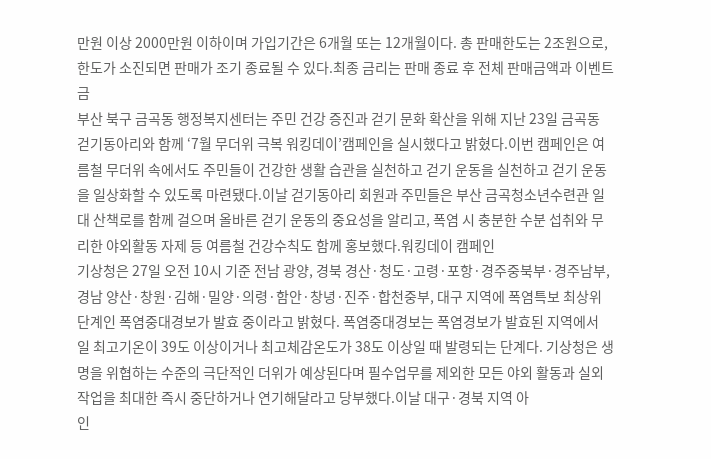만원 이상 2000만원 이하이며 가입기간은 6개월 또는 12개월이다. 총 판매한도는 2조원으로, 한도가 소진되면 판매가 조기 종료될 수 있다.최종 금리는 판매 종료 후 전체 판매금액과 이벤트 금
부산 북구 금곡동 행정복지센터는 주민 건강 증진과 걷기 문화 확산을 위해 지난 23일 금곡동 걷기동아리와 함께 ‘7월 무더위 극복 워킹데이’캠페인을 실시했다고 밝혔다.이번 캠페인은 여름철 무더위 속에서도 주민들이 건강한 생활 습관을 실천하고 걷기 운동을 실천하고 걷기 운동을 일상화할 수 있도록 마련됐다.이날 걷기동아리 회원과 주민들은 부산 금곡청소년수련관 일대 산책로를 함께 걸으며 올바른 걷기 운동의 중요성을 알리고, 폭염 시 충분한 수분 섭취와 무리한 야외활동 자제 등 여름철 건강수칙도 함께 홍보했다.워킹데이 캠페인
기상청은 27일 오전 10시 기준 전남 광양, 경북 경산·청도·고령·포항·경주중북부·경주남부, 경남 양산·창원·김해·밀양·의령·함안·창녕·진주·합천중부, 대구 지역에 폭염특보 최상위 단계인 폭염중대경보가 발효 중이라고 밝혔다. 폭염중대경보는 폭염경보가 발효된 지역에서 일 최고기온이 39도 이상이거나 최고체감온도가 38도 이상일 때 발령되는 단계다. 기상청은 생명을 위협하는 수준의 극단적인 더위가 예상된다며 필수업무를 제외한 모든 야외 활동과 실외작업을 최대한 즉시 중단하거나 연기해달라고 당부했다.이날 대구·경북 지역 아
인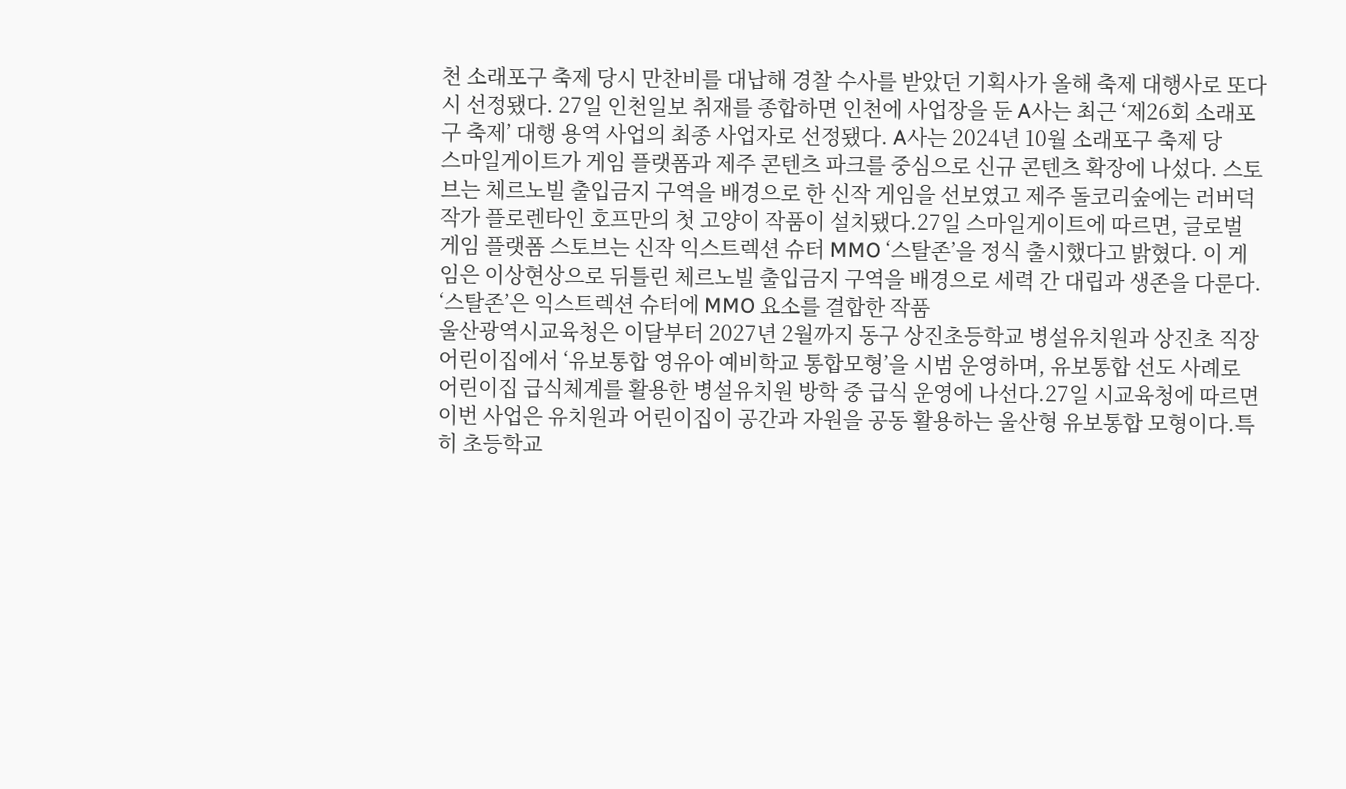천 소래포구 축제 당시 만찬비를 대납해 경찰 수사를 받았던 기획사가 올해 축제 대행사로 또다시 선정됐다. 27일 인천일보 취재를 종합하면 인천에 사업장을 둔 A사는 최근 ‘제26회 소래포구 축제’ 대행 용역 사업의 최종 사업자로 선정됐다. A사는 2024년 10월 소래포구 축제 당
스마일게이트가 게임 플랫폼과 제주 콘텐츠 파크를 중심으로 신규 콘텐츠 확장에 나섰다. 스토브는 체르노빌 출입금지 구역을 배경으로 한 신작 게임을 선보였고 제주 돌코리숲에는 러버덕 작가 플로렌타인 호프만의 첫 고양이 작품이 설치됐다.27일 스마일게이트에 따르면, 글로벌 게임 플랫폼 스토브는 신작 익스트렉션 슈터 MMO ‘스탈존’을 정식 출시했다고 밝혔다. 이 게임은 이상현상으로 뒤틀린 체르노빌 출입금지 구역을 배경으로 세력 간 대립과 생존을 다룬다. ‘스탈존’은 익스트렉션 슈터에 MMO 요소를 결합한 작품
울산광역시교육청은 이달부터 2027년 2월까지 동구 상진초등학교 병설유치원과 상진초 직장어린이집에서 ‘유보통합 영유아 예비학교 통합모형’을 시범 운영하며, 유보통합 선도 사례로 어린이집 급식체계를 활용한 병설유치원 방학 중 급식 운영에 나선다.27일 시교육청에 따르면 이번 사업은 유치원과 어린이집이 공간과 자원을 공동 활용하는 울산형 유보통합 모형이다.특히 초등학교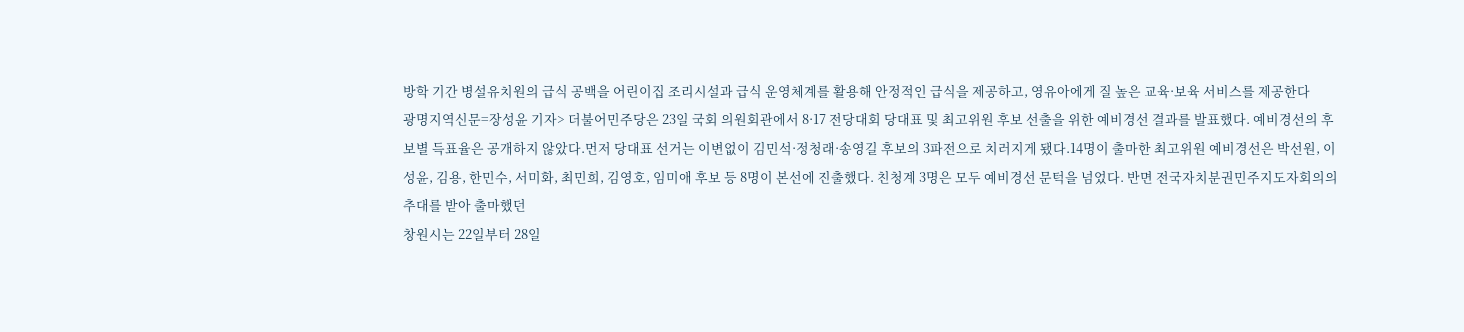방학 기간 병설유치원의 급식 공백을 어린이집 조리시설과 급식 운영체계를 활용해 안정적인 급식을 제공하고, 영유아에게 질 높은 교육·보육 서비스를 제공한다
광명지역신문=장성윤 기자> 더불어민주당은 23일 국회 의원회관에서 8·17 전당대회 당대표 및 최고위원 후보 선출을 위한 예비경선 결과를 발표했다. 예비경선의 후보별 득표율은 공개하지 않았다.먼저 당대표 선거는 이변없이 김민석·정청래·송영길 후보의 3파전으로 치러지게 됐다.14명이 출마한 최고위원 예비경선은 박선원, 이성윤, 김용, 한민수, 서미화, 최민희, 김영호, 임미애 후보 등 8명이 본선에 진출했다. 친청계 3명은 모두 예비경선 문턱을 넘었다. 반면 전국자치분권민주지도자회의의 추대를 받아 출마했던
창원시는 22일부터 28일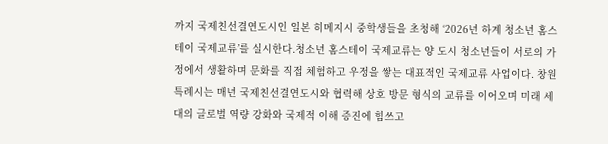까지 국제친선결연도시인 일본 히메지시 중학생들을 초청해 ‘2026년 하계 청소년 홈스테이 국제교류’를 실시한다.청소년 홈스테이 국제교류는 양 도시 청소년들이 서로의 가정에서 생활하며 문화를 직접 체험하고 우정을 쌓는 대표적인 국제교류 사업이다. 창원특례시는 매년 국제친선결연도시와 협력해 상호 방문 형식의 교류를 이어오며 미래 세대의 글로벌 역량 강화와 국제적 이해 증진에 힘쓰고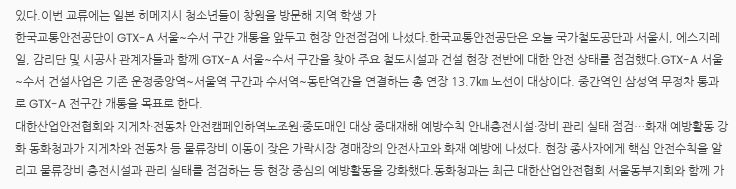있다.이번 교류에는 일본 히메지시 청소년들이 창원을 방문해 지역 학생 가
한국교통안전공단이 GTX-A 서울~수서 구간 개통을 앞두고 현장 안전점검에 나섰다.한국교통안전공단은 오늘 국가철도공단과 서울시, 에스지레일, 감리단 및 시공사 관계자들과 함께 GTX-A 서울~수서 구간을 찾아 주요 철도시설과 건설 현장 전반에 대한 안전 상태를 점검했다.GTX-A 서울~수서 건설사업은 기존 운정중앙역~서울역 구간과 수서역~동탄역간을 연결하는 총 연장 13.7㎞ 노선이 대상이다. 중간역인 삼성역 무정차 통과로 GTX-A 전구간 개통을 목표로 한다.
대한산업안전협회와 지게차·전동차 안전캠페인하역노조원·중도매인 대상 중대재해 예방수칙 안내충전시설·장비 관리 실태 점검…화재 예방활동 강화 동화청과가 지게차와 전동차 등 물류장비 이동이 잦은 가락시장 경매장의 안전사고와 화재 예방에 나섰다. 현장 종사자에게 핵심 안전수칙을 알리고 물류장비 충전시설과 관리 실태를 점검하는 등 현장 중심의 예방활동을 강화했다.동화청과는 최근 대한산업안전협회 서울동부지회와 함께 가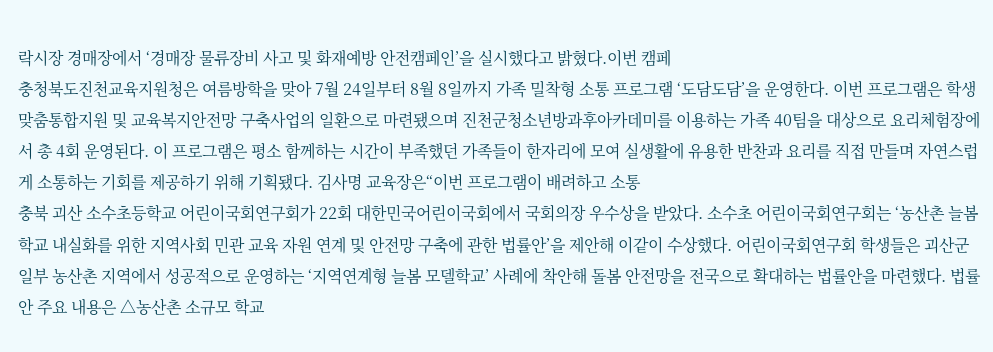락시장 경매장에서 ‘경매장 물류장비 사고 및 화재예방 안전캠페인’을 실시했다고 밝혔다.이번 캠페
충청북도진천교육지원청은 여름방학을 맞아 7월 24일부터 8월 8일까지 가족 밀착형 소통 프로그램 ‘도담도담’을 운영한다. 이번 프로그램은 학생맞춤통합지원 및 교육복지안전망 구축사업의 일환으로 마련됐으며 진천군청소년방과후아카데미를 이용하는 가족 40팀을 대상으로 요리체험장에서 총 4회 운영된다. 이 프로그램은 평소 함께하는 시간이 부족했던 가족들이 한자리에 모여 실생활에 유용한 반찬과 요리를 직접 만들며 자연스럽게 소통하는 기회를 제공하기 위해 기획됐다. 김사명 교육장은“이번 프로그램이 배려하고 소통
충북 괴산 소수초등학교 어린이국회연구회가 22회 대한민국어린이국회에서 국회의장 우수상을 받았다. 소수초 어린이국회연구회는 ‘농산촌 늘봄학교 내실화를 위한 지역사회 민관 교육 자원 연계 및 안전망 구축에 관한 법률안’을 제안해 이같이 수상했다. 어린이국회연구회 학생들은 괴산군 일부 농산촌 지역에서 성공적으로 운영하는 ‘지역연계형 늘봄 모델학교’ 사례에 착안해 돌봄 안전망을 전국으로 확대하는 법률안을 마련했다. 법률안 주요 내용은 △농산촌 소규모 학교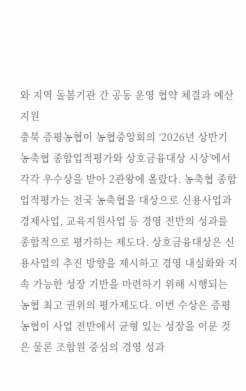와 지역 돌봄기관 간 공동 운영 협약 체결과 예산 지원
충북 증평농협이 농협중앙회의 ‘2026년 상반기 농축협 종합업적평가와 상호금융대상 시상’에서 각각 우수상을 받아 2관왕에 올랐다. 농축협 종합업적평가는 전국 농축협을 대상으로 신용사업과 경제사업, 교육지원사업 등 경영 전반의 성과를 종합적으로 평가하는 제도다. 상호금융대상은 신용사업의 추진 방향을 제시하고 경영 내실화와 지속 가능한 성장 기반을 마련하기 위해 시행되는 농협 최고 권위의 평가제도다. 이번 수상은 증평농협이 사업 전반에서 균형 있는 성장을 이룬 것은 물론 조합원 중심의 경영 성과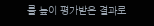를 높이 평가받은 결과로